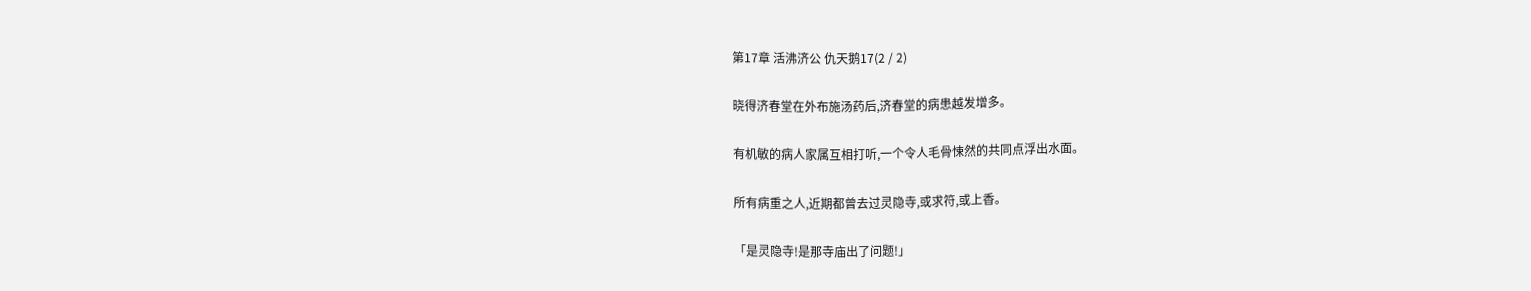第17章 活沸济公 仇天鹅17(2 / 2)

晓得济春堂在外布施汤药后,济春堂的病患越发增多。

有机敏的病人家属互相打听,一个令人毛骨悚然的共同点浮出水面。

所有病重之人,近期都曾去过灵隐寺,或求符,或上香。

「是灵隐寺!是那寺庙出了问题!」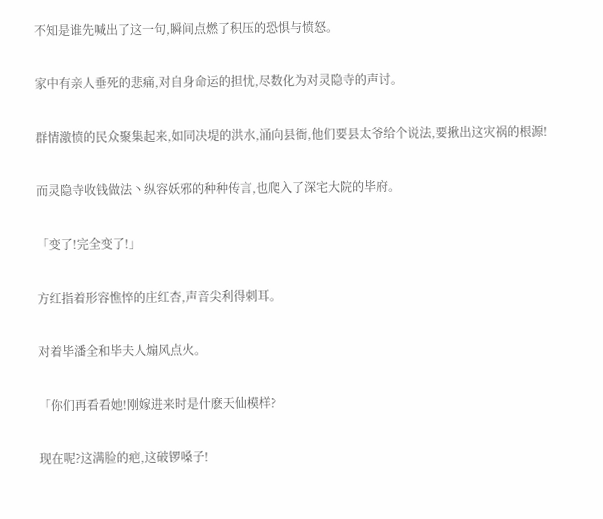不知是谁先喊出了这一句,瞬间点燃了积压的恐惧与愤怒。

家中有亲人垂死的悲痛,对自身命运的担忧,尽数化为对灵隐寺的声讨。

群情激愤的民众聚集起来,如同决堤的洪水,涌向县衙,他们要县太爷给个说法,要揪出这灾祸的根源!

而灵隐寺收钱做法丶纵容妖邪的种种传言,也爬入了深宅大院的毕府。

「变了!完全变了!」

方红指着形容憔悴的庄红杏,声音尖利得刺耳。

对着毕潘全和毕夫人煽风点火。

「你们再看看她!刚嫁进来时是什麽天仙模样?

现在呢?这满脸的疤,这破锣嗓子!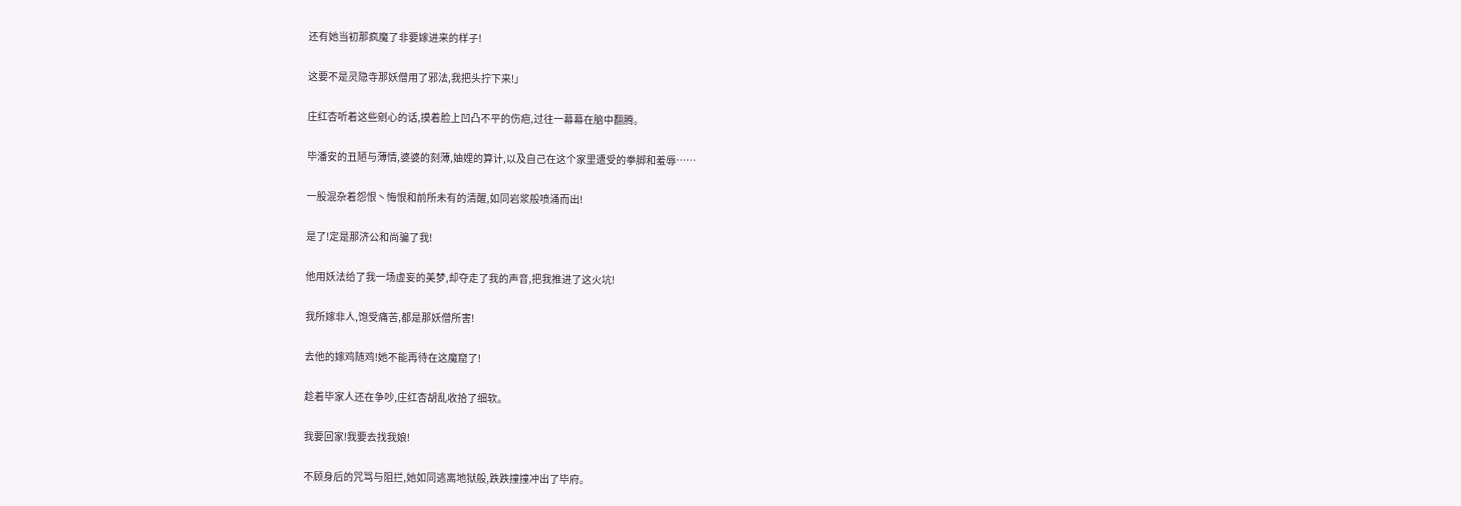还有她当初那疯魔了非要嫁进来的样子!

这要不是灵隐寺那妖僧用了邪法,我把头拧下来!」

庄红杏听着这些剜心的话,摸着脸上凹凸不平的伤疤,过往一幕幕在脑中翻腾。

毕潘安的丑陋与薄情,婆婆的刻薄,妯娌的算计,以及自己在这个家里遭受的拳脚和羞辱……

一股混杂着怨恨丶悔恨和前所未有的清醒,如同岩浆般喷涌而出!

是了!定是那济公和尚骗了我!

他用妖法给了我一场虚妄的美梦,却夺走了我的声音,把我推进了这火坑!

我所嫁非人,饱受痛苦,都是那妖僧所害!

去他的嫁鸡随鸡!她不能再待在这魔窟了!

趁着毕家人还在争吵,庄红杏胡乱收拾了细软。

我要回家!我要去找我娘!

不顾身后的咒骂与阻拦,她如同逃离地狱般,跌跌撞撞冲出了毕府。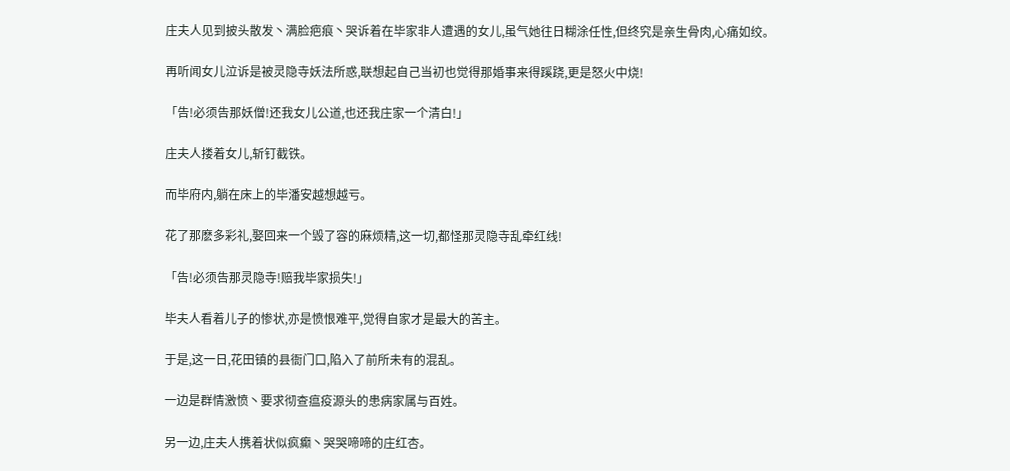庄夫人见到披头散发丶满脸疤痕丶哭诉着在毕家非人遭遇的女儿,虽气她往日糊涂任性,但终究是亲生骨肉,心痛如绞。

再听闻女儿泣诉是被灵隐寺妖法所惑,联想起自己当初也觉得那婚事来得蹊跷,更是怒火中烧!

「告!必须告那妖僧!还我女儿公道,也还我庄家一个清白!」

庄夫人搂着女儿,斩钉截铁。

而毕府内,躺在床上的毕潘安越想越亏。

花了那麽多彩礼,娶回来一个毁了容的麻烦精,这一切,都怪那灵隐寺乱牵红线!

「告!必须告那灵隐寺!赔我毕家损失!」

毕夫人看着儿子的惨状,亦是愤恨难平,觉得自家才是最大的苦主。

于是,这一日,花田镇的县衙门口,陷入了前所未有的混乱。

一边是群情激愤丶要求彻查瘟疫源头的患病家属与百姓。

另一边,庄夫人携着状似疯癫丶哭哭啼啼的庄红杏。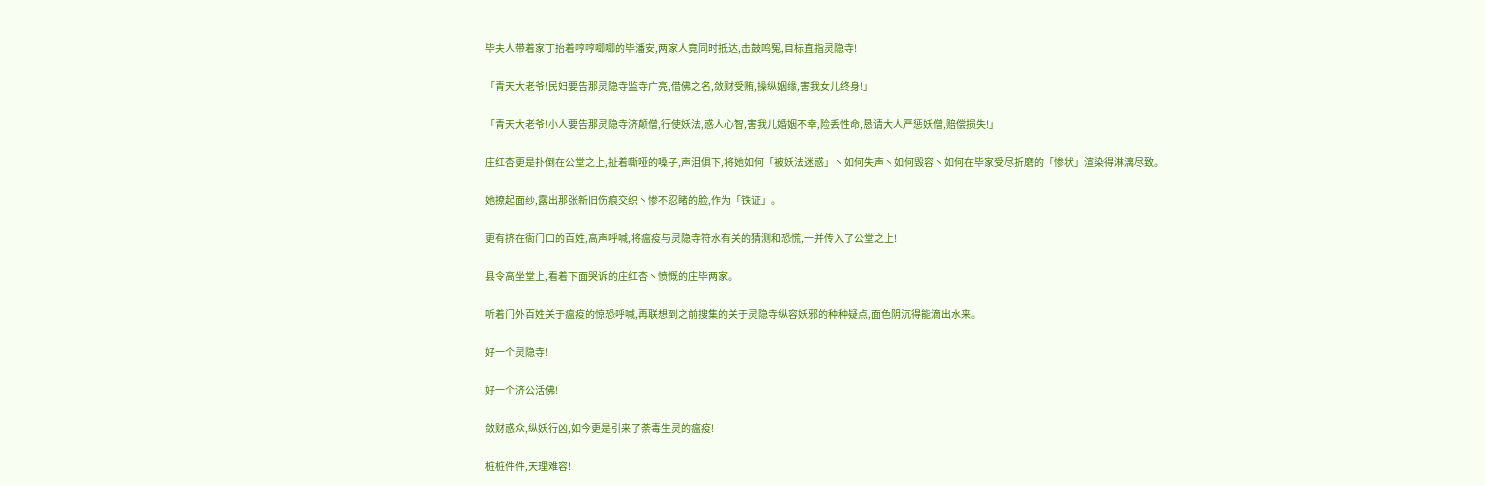毕夫人带着家丁抬着哼哼唧唧的毕潘安,两家人竟同时抵达,击鼓鸣冤,目标直指灵隐寺!

「青天大老爷!民妇要告那灵隐寺监寺广亮,借佛之名,敛财受贿,操纵姻缘,害我女儿终身!」

「青天大老爷!小人要告那灵隐寺济颠僧,行使妖法,惑人心智,害我儿婚姻不幸,险丢性命,恳请大人严惩妖僧,赔偿损失!」

庄红杏更是扑倒在公堂之上,扯着嘶哑的嗓子,声泪俱下,将她如何「被妖法迷惑」丶如何失声丶如何毁容丶如何在毕家受尽折磨的「惨状」渲染得淋漓尽致。

她撩起面纱,露出那张新旧伤痕交织丶惨不忍睹的脸,作为「铁证」。

更有挤在衙门口的百姓,高声呼喊,将瘟疫与灵隐寺符水有关的猜测和恐慌,一并传入了公堂之上!

县令高坐堂上,看着下面哭诉的庄红杏丶愤慨的庄毕两家。

听着门外百姓关于瘟疫的惊恐呼喊,再联想到之前搜集的关于灵隐寺纵容妖邪的种种疑点,面色阴沉得能滴出水来。

好一个灵隐寺!

好一个济公活佛!

敛财惑众,纵妖行凶,如今更是引来了荼毒生灵的瘟疫!

桩桩件件,天理难容!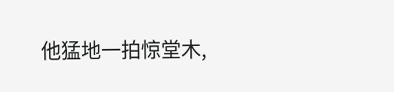他猛地一拍惊堂木,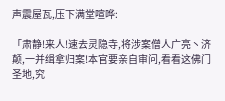声震屋瓦,压下满堂喧哗:

「肃静!来人!速去灵隐寺,将涉案僧人广亮丶济颠,一并缉拿归案!本官要亲自审问,看看这佛门圣地,究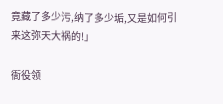竟藏了多少污,纳了多少垢,又是如何引来这弥天大祸的!」

衙役领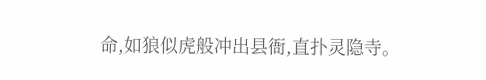命,如狼似虎般冲出县衙,直扑灵隐寺。